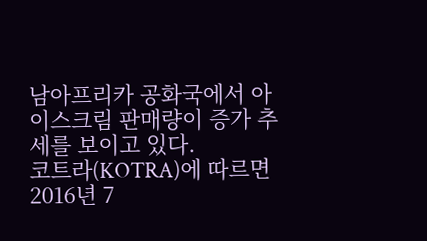남아프리카 공화국에서 아이스크림 판매량이 증가 추세를 보이고 있다.
코트라(KOTRA)에 따르면 2016년 7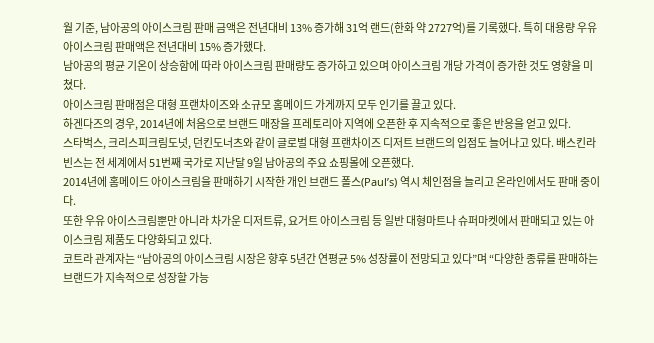월 기준, 남아공의 아이스크림 판매 금액은 전년대비 13% 증가해 31억 랜드(한화 약 2727억)를 기록했다. 특히 대용량 우유 아이스크림 판매액은 전년대비 15% 증가했다.
남아공의 평균 기온이 상승함에 따라 아이스크림 판매량도 증가하고 있으며 아이스크림 개당 가격이 증가한 것도 영향을 미쳤다.
아이스크림 판매점은 대형 프랜차이즈와 소규모 홈메이드 가게까지 모두 인기를 끌고 있다.
하겐다즈의 경우, 2014년에 처음으로 브랜드 매장을 프레토리아 지역에 오픈한 후 지속적으로 좋은 반응을 얻고 있다.
스타벅스, 크리스피크림도넛, 던킨도너츠와 같이 글로벌 대형 프랜차이즈 디저트 브랜드의 입점도 늘어나고 있다. 배스킨라빈스는 전 세계에서 51번째 국가로 지난달 9일 남아공의 주요 쇼핑몰에 오픈했다.
2014년에 홈메이드 아이스크림을 판매하기 시작한 개인 브랜드 폴스(Paul’s) 역시 체인점을 늘리고 온라인에서도 판매 중이다.
또한 우유 아이스크림뿐만 아니라 차가운 디저트류, 요거트 아이스크림 등 일반 대형마트나 슈퍼마켓에서 판매되고 있는 아이스크림 제품도 다양화되고 있다.
코트라 관계자는 “남아공의 아이스크림 시장은 향후 5년간 연평균 5% 성장률이 전망되고 있다”며 “다양한 종류를 판매하는 브랜드가 지속적으로 성장할 가능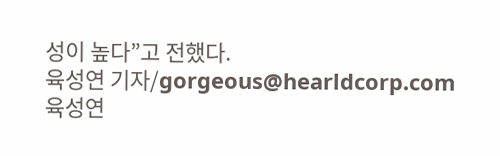성이 높다”고 전했다.
육성연 기자/gorgeous@hearldcorp.com
육성연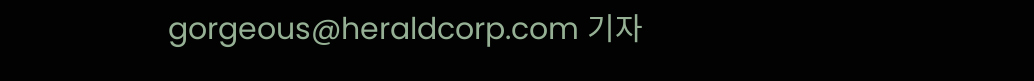gorgeous@heraldcorp.com 기자